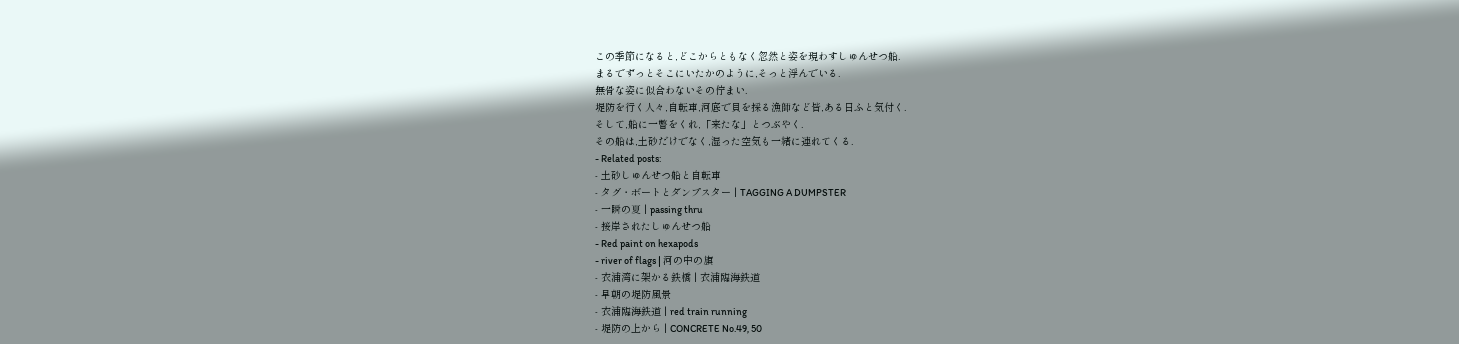この季節になると,どこからともなく忽然と姿を現わすしゅんせつ船.
まるでずっとそこにいたかのように,そっと浮んでいる.
無骨な姿に似合わないその佇まい.
堤防を行く人々,自転車,河底で貝を採る漁師など皆,ある日ふと気付く.
そして,船に一瞥をくれ,「来たな」とつぶやく.
その船は,土砂だけでなく,湿った空気も一緒に連れてくる.
- Related posts:
- 土砂しゅんせつ船と自転車
- タグ・ボートとダンプスター | TAGGING A DUMPSTER
- 一瞬の夏 | passing thru
- 接岸されたしゅんせつ船
- Red paint on hexapods
- river of flags | 河の中の旗
- 衣浦湾に架かる鉄橋 | 衣浦臨海鉄道
- 早朝の堤防風景
- 衣浦臨海鉄道 | red train running
- 堤防の上から | CONCRETE No.49, 50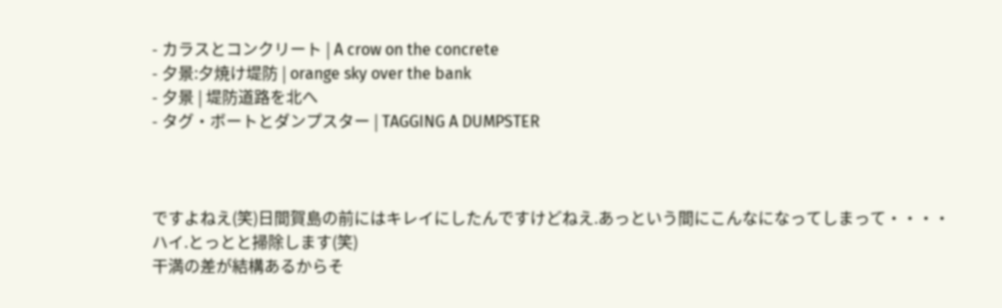- カラスとコンクリート | A crow on the concrete
- 夕景:夕焼け堤防 | orange sky over the bank
- 夕景 | 堤防道路を北へ
- タグ・ボートとダンプスター | TAGGING A DUMPSTER



ですよねえ(笑)日間賀島の前にはキレイにしたんですけどねえ.あっという間にこんなになってしまって・・・・
ハイ.とっとと掃除します(笑)
干満の差が結構あるからそ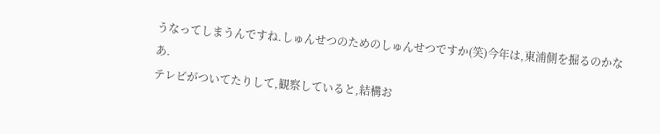うなってしまうんですね.しゅんせつのためのしゅんせつですか(笑)今年は,東浦側を掘るのかなあ.
テレビがついてたりして,観察していると,結構お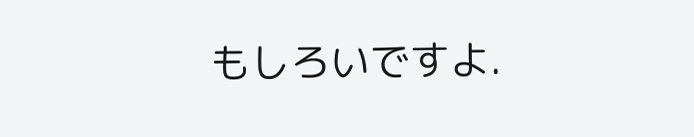もしろいですよ.